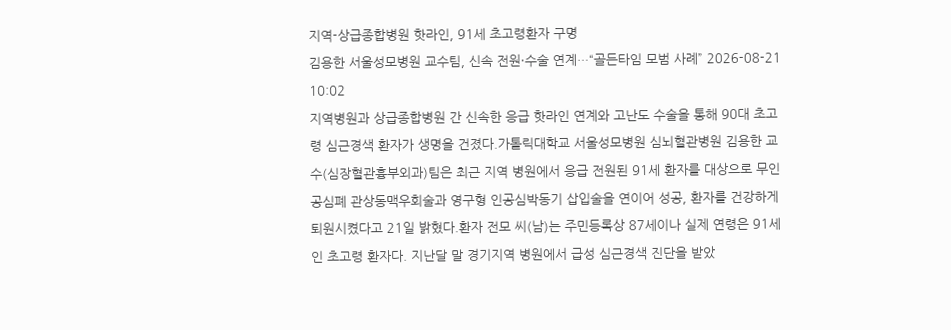지역-상급종합병원 핫라인, 91세 초고령환자 구명
김용한 서울성모병원 교수팀, 신속 전원·수술 연계…“골든타임 모범 사례” 2026-08-21 10:02
지역병원과 상급종합병원 간 신속한 응급 핫라인 연계와 고난도 수술을 통해 90대 초고령 심근경색 환자가 생명을 건졌다.가톨릭대학교 서울성모병원 심뇌혈관병원 김용한 교수(심장혈관흉부외과)팀은 최근 지역 병원에서 응급 전원된 91세 환자를 대상으로 무인공심폐 관상동맥우회술과 영구형 인공심박동기 삽입술을 연이어 성공, 환자를 건강하게 퇴원시켰다고 21일 밝혔다.환자 전모 씨(남)는 주민등록상 87세이나 실제 연령은 91세인 초고령 환자다. 지난달 말 경기지역 병원에서 급성 심근경색 진단을 받았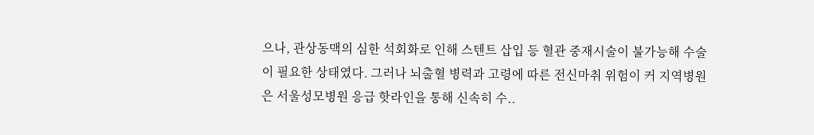으나, 관상동맥의 심한 석회화로 인해 스텐트 삽입 등 혈관 중재시술이 불가능해 수술이 필요한 상태였다. 그러나 뇌출혈 병력과 고령에 따른 전신마취 위험이 커 지역병원은 서울성모병원 응급 핫라인을 통해 신속히 수..